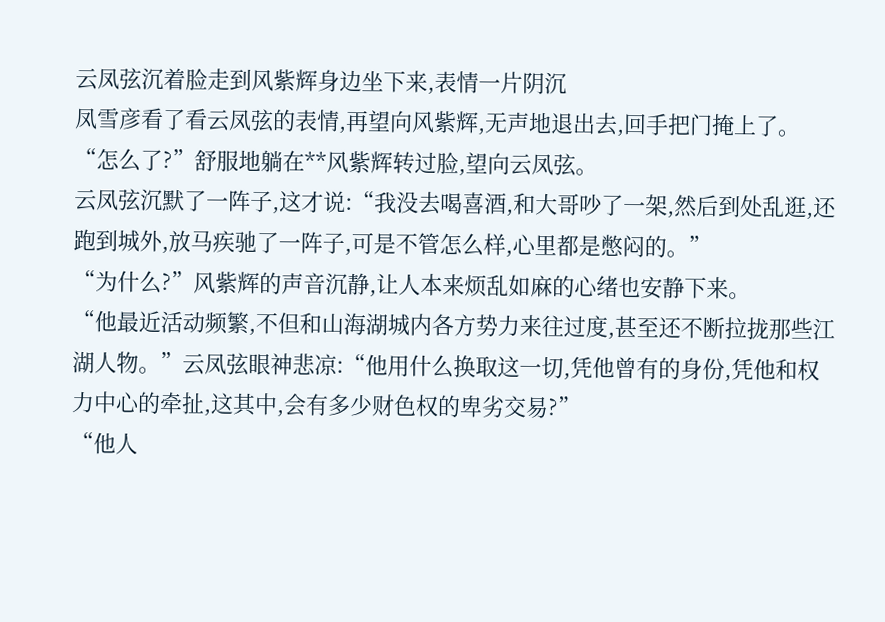云凤弦沉着脸走到风紫辉身边坐下来,表情一片阴沉
凤雪彦看了看云凤弦的表情,再望向风紫辉,无声地退出去,回手把门掩上了。
“怎么了?”舒服地躺在**风紫辉转过脸,望向云凤弦。
云凤弦沉默了一阵子,这才说:“我没去喝喜酒,和大哥吵了一架,然后到处乱逛,还跑到城外,放马疾驰了一阵子,可是不管怎么样,心里都是憋闷的。”
“为什么?”风紫辉的声音沉静,让人本来烦乱如麻的心绪也安静下来。
“他最近活动频繁,不但和山海湖城内各方势力来往过度,甚至还不断拉拢那些江湖人物。”云凤弦眼神悲凉:“他用什么换取这一切,凭他曾有的身份,凭他和权力中心的牵扯,这其中,会有多少财色权的卑劣交易?”
“他人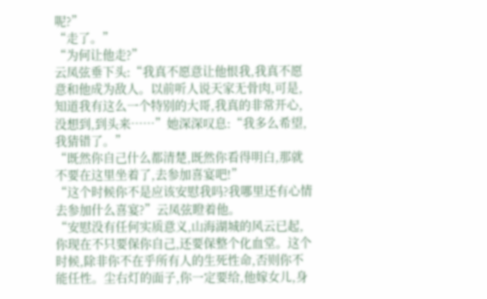呢?”
“走了。”
“为何让他走?”
云凤弦垂下头:“我真不愿意让他恨我,我真不愿意和他成为敌人。以前听人说天家无骨肉,可是,知道我有这么一个特别的大哥,我真的非常开心,没想到,到头来……”她深深叹息:“我多么希望,我猜错了。”
“既然你自己什么都清楚,既然你看得明白,那就不要在这里坐着了,去参加喜宴吧!”
“这个时候你不是应该安慰我吗?我哪里还有心情去参加什么喜宴?”云凤弦瞪着他。
“安慰没有任何实质意义,山海湖城的风云已起,你现在不只要保你自己,还要保整个化血堂。这个时候,除非你不在乎所有人的生死性命,否则你不能任性。尘右灯的面子,你一定要给,他嫁女儿,身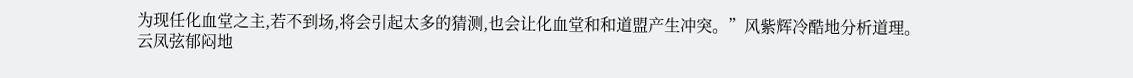为现任化血堂之主,若不到场,将会引起太多的猜测,也会让化血堂和和道盟产生冲突。”风紫辉冷酷地分析道理。
云凤弦郁闷地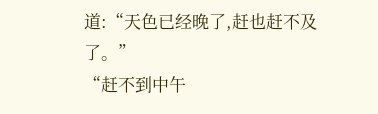道:“天色已经晚了,赶也赶不及了。”
“赶不到中午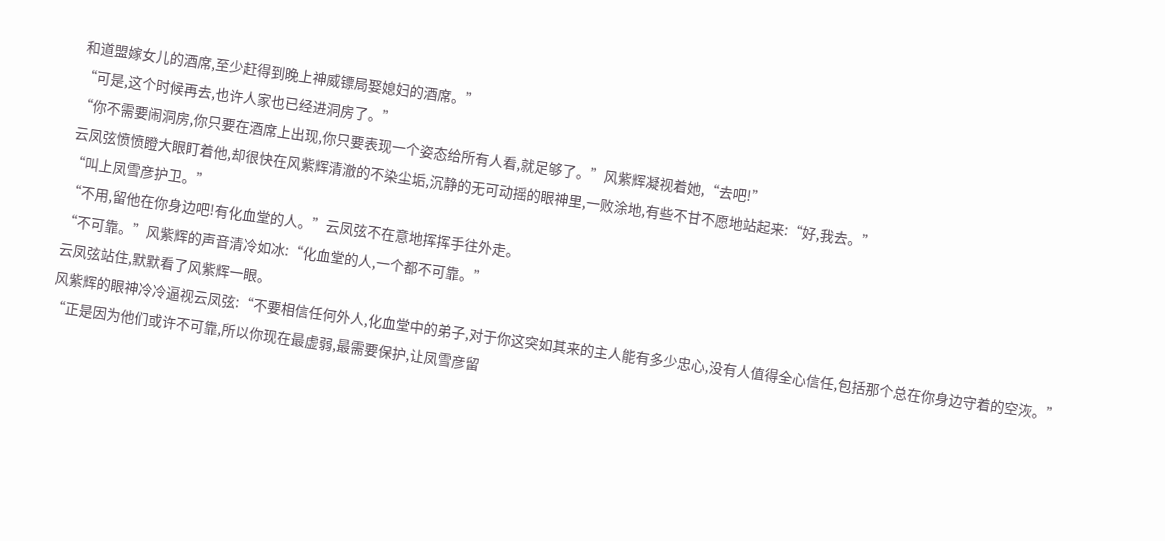和道盟嫁女儿的酒席,至少赶得到晚上神威镖局娶媳妇的酒席。”
“可是,这个时候再去,也许人家也已经进洞房了。”
“你不需要闹洞房,你只要在酒席上出现,你只要表现一个姿态给所有人看,就足够了。”风紫辉凝视着她,“去吧!”
云凤弦愤愤瞪大眼盯着他,却很快在风紫辉清澈的不染尘垢,沉静的无可动摇的眼神里,一败涂地,有些不甘不愿地站起来:“好,我去。”
“叫上凤雪彦护卫。”
“不用,留他在你身边吧!有化血堂的人。”云凤弦不在意地挥挥手往外走。
“不可靠。”风紫辉的声音清冷如冰:“化血堂的人,一个都不可靠。”
云凤弦站住,默默看了风紫辉一眼。
风紫辉的眼神冷冷逼视云凤弦:“不要相信任何外人,化血堂中的弟子,对于你这突如其来的主人能有多少忠心,没有人值得全心信任,包括那个总在你身边守着的空洃。”
“正是因为他们或许不可靠,所以你现在最虚弱,最需要保护,让凤雪彦留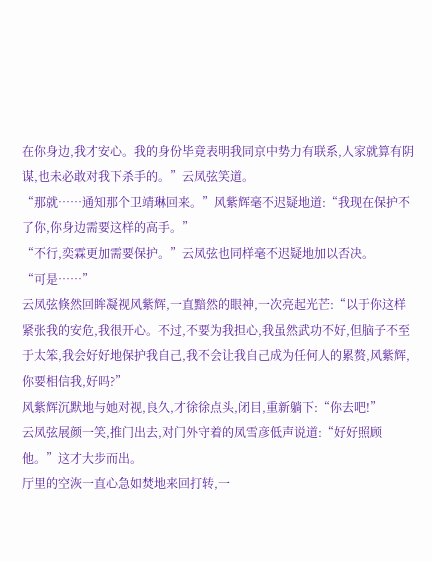在你身边,我才安心。我的身份毕竟表明我同京中势力有联系,人家就算有阴谋,也未必敢对我下杀手的。”云凤弦笑道。
“那就……通知那个卫靖琳回来。”风紫辉毫不迟疑地道:“我现在保护不了你,你身边需要这样的高手。”
“不行,奕霖更加需要保护。”云凤弦也同样毫不迟疑地加以否决。
“可是……”
云凤弦倏然回眸凝视风紫辉,一直黯然的眼神,一次亮起光芒:“以于你这样紧张我的安危,我很开心。不过,不要为我担心,我虽然武功不好,但脑子不至于太笨,我会好好地保护我自己,我不会让我自己成为任何人的累赘,风紫辉,你要相信我,好吗?”
风紫辉沉默地与她对视,良久,才徐徐点头,闭目,重新躺下:“你去吧!”
云凤弦展颜一笑,推门出去,对门外守着的凤雪彦低声说道:“好好照顾他。”这才大步而出。
厅里的空洃一直心急如焚地来回打转,一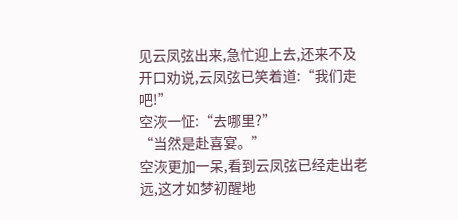见云凤弦出来,急忙迎上去,还来不及开口劝说,云凤弦已笑着道:“我们走吧!”
空洃一怔:“去哪里?”
“当然是赴喜宴。”
空洃更加一呆,看到云凤弦已经走出老远,这才如梦初醒地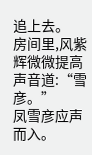追上去。
房间里,风紫辉微微提高声音道:“雪彦。”
凤雪彦应声而入。